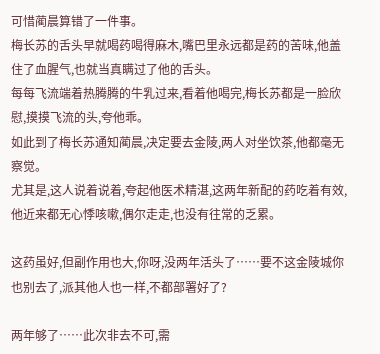可惜蔺晨算错了一件事。
梅长苏的舌头早就喝药喝得麻木,嘴巴里永远都是药的苦味,他盖住了血腥气,也就当真瞒过了他的舌头。
每每飞流端着热腾腾的牛乳过来,看着他喝完,梅长苏都是一脸欣慰,摸摸飞流的头,夸他乖。
如此到了梅长苏通知蔺晨,决定要去金陵,两人对坐饮茶,他都毫无察觉。
尤其是,这人说着说着,夸起他医术精湛,这两年新配的药吃着有效,他近来都无心悸咳嗽,偶尔走走,也没有往常的乏累。

这药虽好,但副作用也大,你呀,没两年活头了……要不这金陵城你也别去了,派其他人也一样,不都部署好了?

两年够了……此次非去不可,需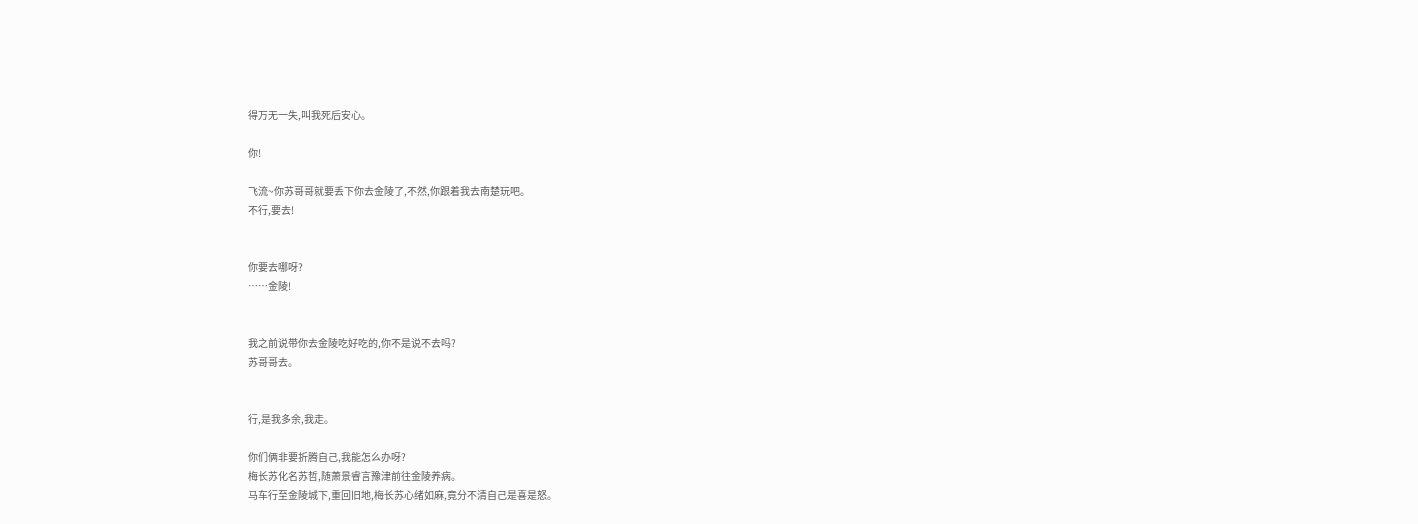得万无一失,叫我死后安心。

你!

飞流~你苏哥哥就要丢下你去金陵了,不然,你跟着我去南楚玩吧。
不行,要去!


你要去哪呀?
……金陵!


我之前说带你去金陵吃好吃的,你不是说不去吗?
苏哥哥去。


行,是我多余,我走。

你们俩非要折腾自己,我能怎么办呀?
梅长苏化名苏哲,随萧景睿言豫津前往金陵养病。
马车行至金陵城下,重回旧地,梅长苏心绪如麻,竟分不清自己是喜是怒。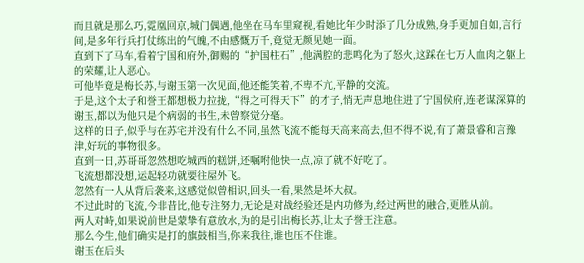而且就是那么巧,霓凰回京,城门偶遇,他坐在马车里窥视,看她比年少时添了几分成熟,身手更加自如,言行间,是多年行兵打仗练出的气魄,不由感慨万千,竟觉无颜见她一面。
直到下了马车,看着宁国和府外,御赐的“护国柱石”,他满腔的悲鸣化为了怒火,这踩在七万人血肉之躯上的荣耀,让人恶心。
可他毕竟是梅长苏,与谢玉第一次见面,他还能笑着,不卑不亢,平静的交流。
于是,这个太子和誉王都想极力拉拢,“得之可得天下”的才子,悄无声息地住进了宁国侯府,连老谋深算的谢玉,都以为他只是个病弱的书生,未曾察觉分毫。
这样的日子,似乎与在苏宅并没有什么不同,虽然飞流不能每天高来高去,但不得不说,有了萧景睿和言豫津,好玩的事物很多。
直到一日,苏哥哥忽然想吃城西的糕饼,还嘱咐他快一点,凉了就不好吃了。
飞流想都没想,运起轻功就要往屋外飞。
忽然有一人从背后袭来,这感觉似曾相识,回头一看,果然是坏大叔。
不过此时的飞流,今非昔比,他专注努力,无论是对战经验还是内功修为,经过两世的融合,更胜从前。
两人对峙,如果说前世是蒙挚有意放水,为的是引出梅长苏,让太子誉王注意。
那么今生,他们确实是打的旗鼓相当,你来我往,谁也压不住谁。
谢玉在后头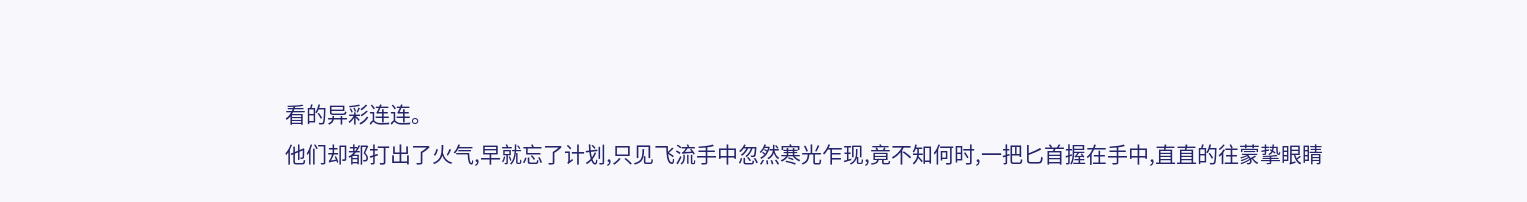看的异彩连连。
他们却都打出了火气,早就忘了计划,只见飞流手中忽然寒光乍现,竟不知何时,一把匕首握在手中,直直的往蒙挚眼睛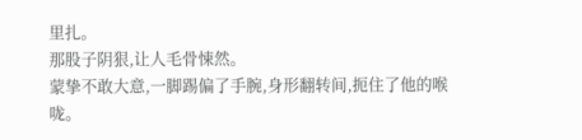里扎。
那股子阴狠,让人毛骨悚然。
蒙挚不敢大意,一脚踢偏了手腕,身形翻转间,扼住了他的喉咙。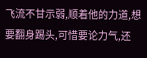飞流不甘示弱,顺着他的力道,想要翻身踢头,可惜要论力气,还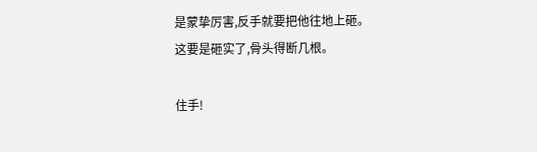是蒙挚厉害,反手就要把他往地上砸。
这要是砸实了,骨头得断几根。

住手!